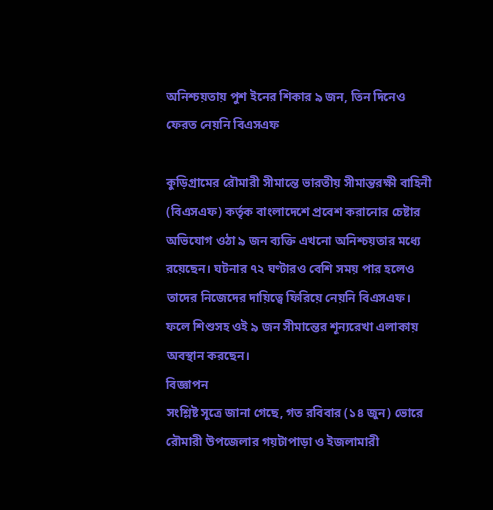অনিশ্চয়তায় পুশ ইনের শিকার ৯ জন, তিন দিনেও ফেরত নেয়নি বিএসএফ

কুড়িগ্রামের রৌমারী সীমান্তে ভারতীয় সীমান্তরক্ষী বাহিনী (বিএসএফ) কর্তৃক বাংলাদেশে প্রবেশ করানোর চেষ্টার অভিযোগ ওঠা ৯ জন ব্যক্তি এখনো অনিশ্চয়তার মধ্যে রয়েছেন। ঘটনার ৭২ ঘণ্টারও বেশি সময় পার হলেও তাদের নিজেদের দায়িত্বে ফিরিয়ে নেয়নি বিএসএফ। ফলে শিশুসহ ওই ৯ জন সীমান্তের শূন্যরেখা এলাকায় অবস্থান করছেন।
বিজ্ঞাপন
সংশ্লিষ্ট সূত্রে জানা গেছে, গত রবিবার (১৪ জুন) ভোরে রৌমারী উপজেলার গয়টাপাড়া ও ইজলামারী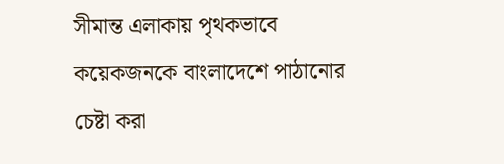সীমান্ত এলাকায় পৃথকভাবে কয়েকজনকে বাংলাদেশে পাঠানোর চেষ্টা করা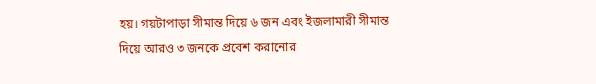হয়। গয়টাপাড়া সীমান্ত দিয়ে ৬ জন এবং ইজলামারী সীমান্ত দিয়ে আরও ৩ জনকে প্রবেশ করানোর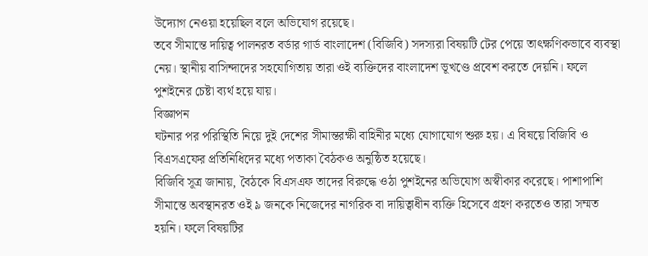উদ্যোগ নেওয়া হয়েছিল বলে অভিযোগ রয়েছে।
তবে সীমান্তে দায়িত্ব পালনরত বর্ডার গার্ড বাংলাদেশ (বিজিবি) সদস্যরা বিষয়টি টের পেয়ে তাৎক্ষণিকভাবে ব্যবস্থা নেয়। স্থানীয় বাসিন্দাদের সহযোগিতায় তারা ওই ব্যক্তিদের বাংলাদেশ ভূখণ্ডে প্রবেশ করতে দেয়নি। ফলে পুশইনের চেষ্টা ব্যর্থ হয়ে যায়।
বিজ্ঞাপন
ঘটনার পর পরিস্থিতি নিয়ে দুই দেশের সীমান্তরক্ষী বাহিনীর মধ্যে যোগাযোগ শুরু হয়। এ বিষয়ে বিজিবি ও বিএসএফের প্রতিনিধিদের মধ্যে পতাকা বৈঠকও অনুষ্ঠিত হয়েছে।
বিজিবি সূত্র জানায়, বৈঠকে বিএসএফ তাদের বিরুদ্ধে ওঠা পুশইনের অভিযোগ অস্বীকার করেছে। পাশাপাশি সীমান্তে অবস্থানরত ওই ৯ জনকে নিজেদের নাগরিক বা দায়িত্বাধীন ব্যক্তি হিসেবে গ্রহণ করতেও তারা সম্মত হয়নি। ফলে বিষয়টির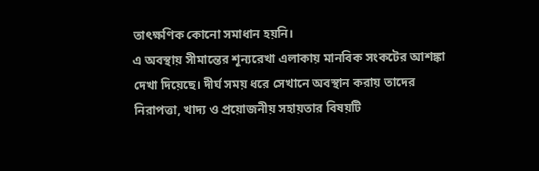তাৎক্ষণিক কোনো সমাধান হয়নি।
এ অবস্থায় সীমান্তের শূন্যরেখা এলাকায় মানবিক সংকটের আশঙ্কা দেখা দিয়েছে। দীর্ঘ সময় ধরে সেখানে অবস্থান করায় তাদের নিরাপত্তা, খাদ্য ও প্রয়োজনীয় সহায়তার বিষয়টি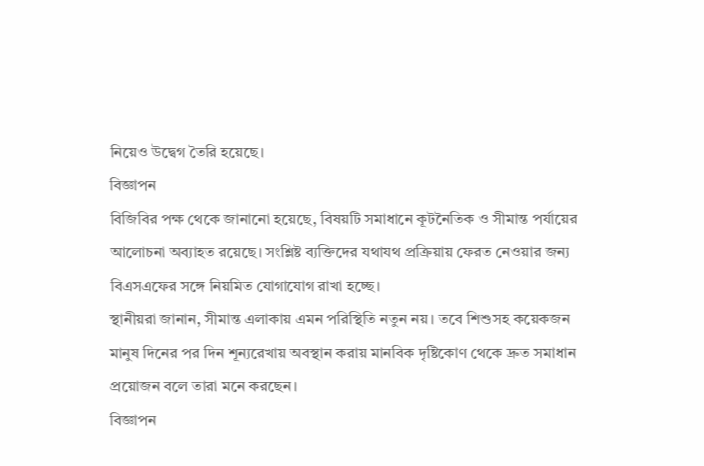নিয়েও উদ্বেগ তৈরি হয়েছে।
বিজ্ঞাপন
বিজিবির পক্ষ থেকে জানানো হয়েছে, বিষয়টি সমাধানে কূটনৈতিক ও সীমান্ত পর্যায়ের আলোচনা অব্যাহত রয়েছে। সংশ্লিষ্ট ব্যক্তিদের যথাযথ প্রক্রিয়ায় ফেরত নেওয়ার জন্য বিএসএফের সঙ্গে নিয়মিত যোগাযোগ রাখা হচ্ছে।
স্থানীয়রা জানান, সীমান্ত এলাকায় এমন পরিস্থিতি নতুন নয়। তবে শিশুসহ কয়েকজন মানুষ দিনের পর দিন শূন্যরেখায় অবস্থান করায় মানবিক দৃষ্টিকোণ থেকে দ্রুত সমাধান প্রয়োজন বলে তারা মনে করছেন।
বিজ্ঞাপন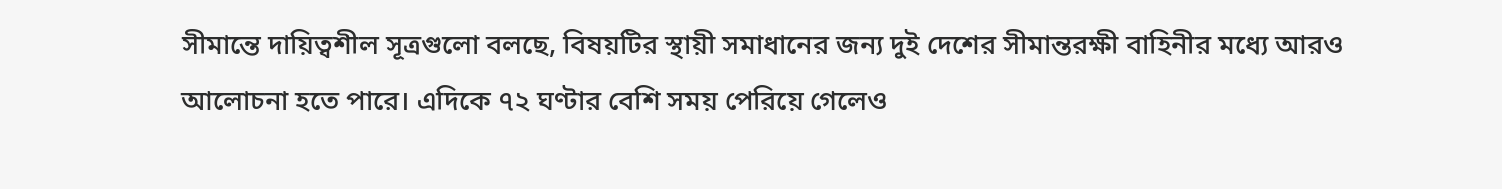সীমান্তে দায়িত্বশীল সূত্রগুলো বলছে, বিষয়টির স্থায়ী সমাধানের জন্য দুই দেশের সীমান্তরক্ষী বাহিনীর মধ্যে আরও আলোচনা হতে পারে। এদিকে ৭২ ঘণ্টার বেশি সময় পেরিয়ে গেলেও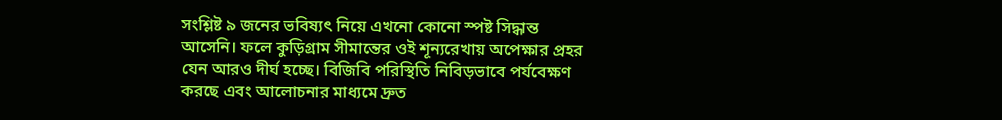সংশ্লিষ্ট ৯ জনের ভবিষ্যৎ নিয়ে এখনো কোনো স্পষ্ট সিদ্ধান্ত আসেনি। ফলে কুড়িগ্রাম সীমান্তের ওই শূন্যরেখায় অপেক্ষার প্রহর যেন আরও দীর্ঘ হচ্ছে। বিজিবি পরিস্থিতি নিবিড়ভাবে পর্যবেক্ষণ করছে এবং আলোচনার মাধ্যমে দ্রুত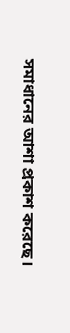সমাধানের আশা প্রকাশ করেছে।